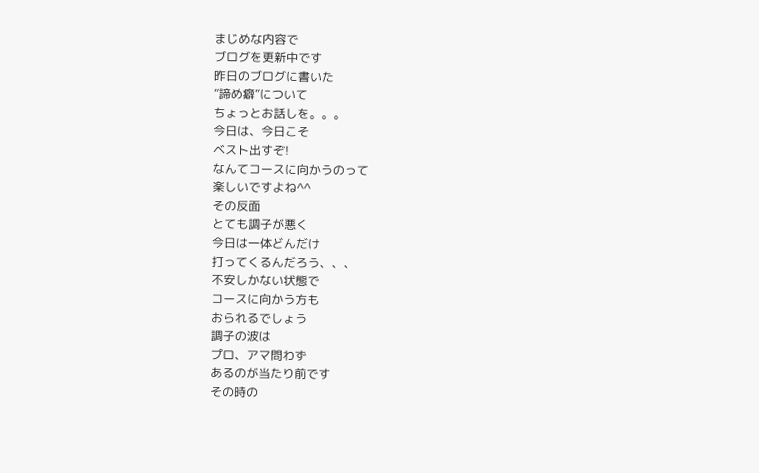まじめな内容で
ブログを更新中です
昨日のブログに書いた
”諦め癖”について
ちょっとお話しを。。。
今日は、今日こそ
ベスト出すぞ!
なんてコースに向かうのって
楽しいですよね^^
その反面
とても調子が悪く
今日は一体どんだけ
打ってくるんだろう、、、
不安しかない状態で
コースに向かう方も
おられるでしょう
調子の波は
プロ、アマ問わず
あるのが当たり前です
その時の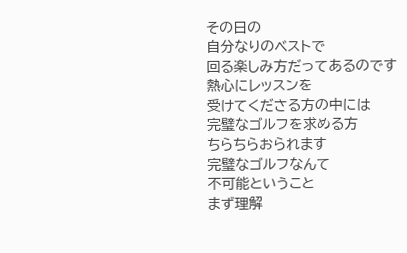その日の
自分なりのベストで
回る楽しみ方だってあるのです
熱心にレッスンを
受けてくださる方の中には
完璧なゴルフを求める方
ちらちらおられます
完璧なゴルフなんて
不可能ということ
まず理解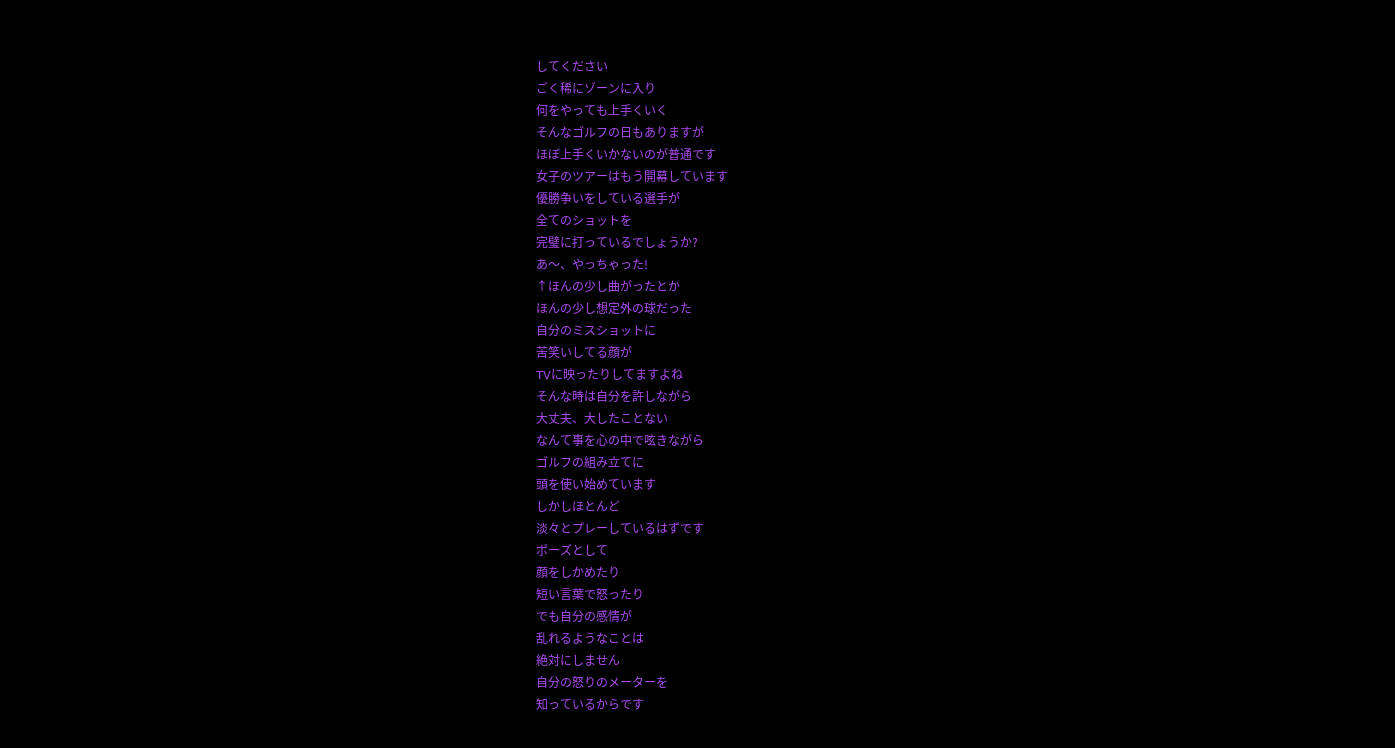してください
ごく稀にゾーンに入り
何をやっても上手くいく
そんなゴルフの日もありますが
ほぼ上手くいかないのが普通です
女子のツアーはもう開幕しています
優勝争いをしている選手が
全てのショットを
完璧に打っているでしょうか?
あ〜、やっちゃった!
↑ほんの少し曲がったとか
ほんの少し想定外の球だった
自分のミスショットに
苦笑いしてる顔が
TVに映ったりしてますよね
そんな時は自分を許しながら
大丈夫、大したことない
なんて事を心の中で呟きながら
ゴルフの組み立てに
頭を使い始めています
しかしほとんど
淡々とプレーしているはずです
ポーズとして
顔をしかめたり
短い言葉で怒ったり
でも自分の感情が
乱れるようなことは
絶対にしません
自分の怒りのメーターを
知っているからです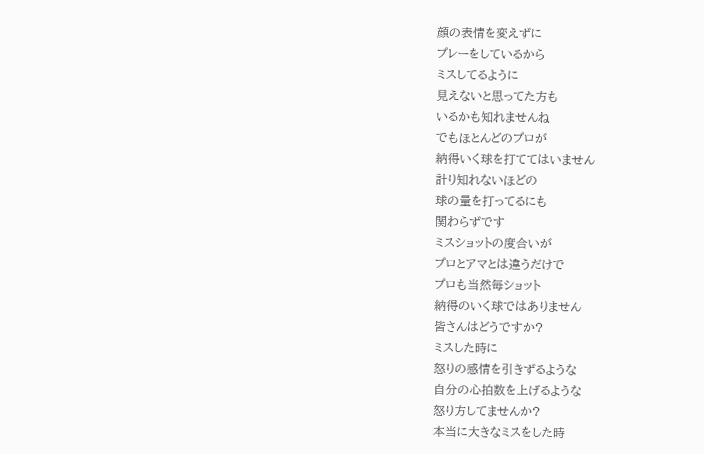顔の表情を変えずに
プレーをしているから
ミスしてるように
見えないと思ってた方も
いるかも知れませんね
でもほとんどのプロが
納得いく球を打ててはいません
計り知れないほどの
球の量を打ってるにも
関わらずです
ミスショットの度合いが
プロとアマとは違うだけで
プロも当然毎ショット
納得のいく球ではありません
皆さんはどうですか?
ミスした時に
怒りの感情を引きずるような
自分の心拍数を上げるような
怒り方してませんか?
本当に大きなミスをした時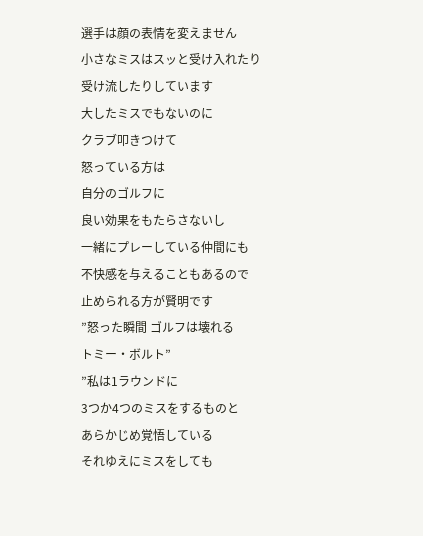選手は顔の表情を変えません
小さなミスはスッと受け入れたり
受け流したりしています
大したミスでもないのに
クラブ叩きつけて
怒っている方は
自分のゴルフに
良い効果をもたらさないし
一緒にプレーしている仲間にも
不快感を与えることもあるので
止められる方が賢明です
”怒った瞬間 ゴルフは壊れる
トミー・ボルト”
”私は1ラウンドに
3つか4つのミスをするものと
あらかじめ覚悟している
それゆえにミスをしても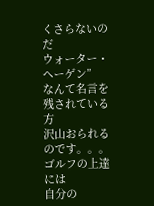くさらないのだ
ウォーター・ヘーゲン”
なんて名言を残されている方
沢山おられるのです。。。
ゴルフの上達には
自分の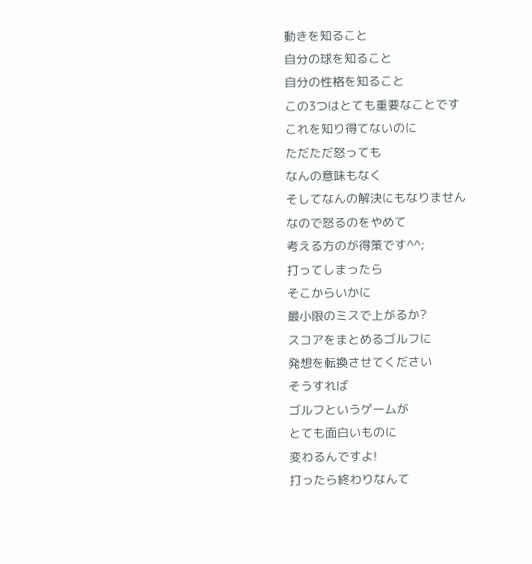動きを知ること
自分の球を知ること
自分の性格を知ること
この3つはとても重要なことです
これを知り得てないのに
ただただ怒っても
なんの意味もなく
そしてなんの解決にもなりません
なので怒るのをやめて
考える方のが得策です^^;
打ってしまったら
そこからいかに
最小限のミスで上がるか?
スコアをまとめるゴルフに
発想を転換させてください
そうすれば
ゴルフというゲームが
とても面白いものに
変わるんですよ!
打ったら終わりなんて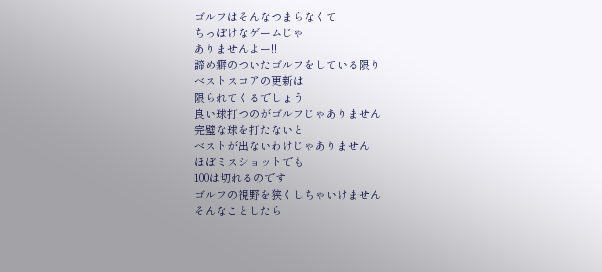ゴルフはそんなつまらなくて
ちっぽけなゲームじゃ
ありませんよー!!
諦め癖のついたゴルフをしている限り
ベストスコアの更新は
限られてくるでしょう
良い球打つのがゴルフじゃありません
完璧な球を打たないと
ベストが出ないわけじゃありません
ほぼミスショットでも
100は切れるのです
ゴルフの視野を狭くしちゃいけません
そんなことしたら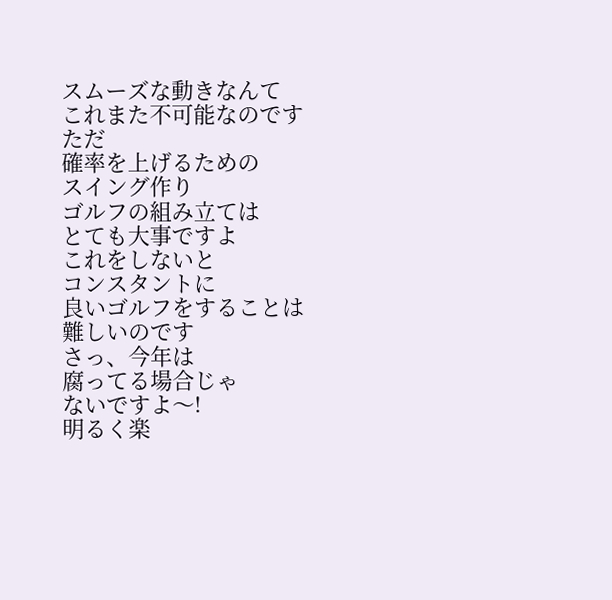スムーズな動きなんて
これまた不可能なのです
ただ
確率を上げるための
スイング作り
ゴルフの組み立ては
とても大事ですよ
これをしないと
コンスタントに
良いゴルフをすることは
難しいのです
さっ、今年は
腐ってる場合じゃ
ないですよ〜!
明るく楽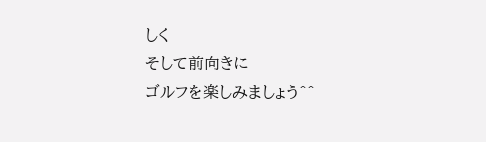しく
そして前向きに
ゴルフを楽しみましょう^^